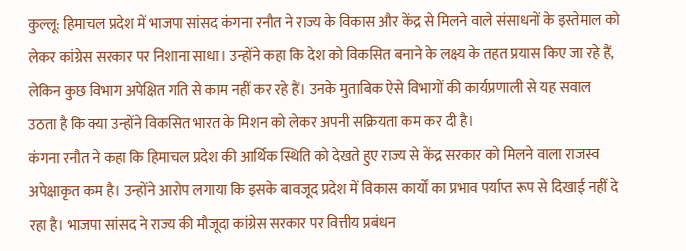कुल्लू: हिमाचल प्रदेश में भाजपा सांसद कंगना रनौत ने राज्य के विकास और केंद्र से मिलने वाले संसाधनों के इस्तेमाल को लेकर कांग्रेस सरकार पर निशाना साधा। उन्होंने कहा कि देश को विकसित बनाने के लक्ष्य के तहत प्रयास किए जा रहे हैं, लेकिन कुछ विभाग अपेक्षित गति से काम नहीं कर रहे हैं। उनके मुताबिक ऐसे विभागों की कार्यप्रणाली से यह सवाल उठता है कि क्या उन्होंने विकसित भारत के मिशन को लेकर अपनी सक्रियता कम कर दी है।
कंगना रनौत ने कहा कि हिमाचल प्रदेश की आर्थिक स्थिति को देखते हुए राज्य से केंद्र सरकार को मिलने वाला राजस्व अपेक्षाकृत कम है। उन्होंने आरोप लगाया कि इसके बावजूद प्रदेश में विकास कार्यों का प्रभाव पर्याप्त रूप से दिखाई नहीं दे रहा है। भाजपा सांसद ने राज्य की मौजूदा कांग्रेस सरकार पर वित्तीय प्रबंधन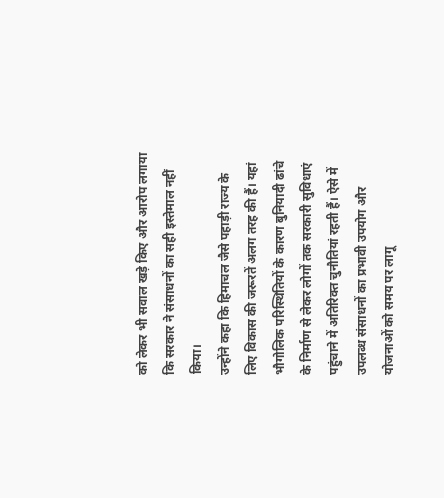को लेकर भी सवाल खड़े किए और आरोप लगाया कि सरकार ने संसाधनों का सही इस्तेमाल नहीं किया।
उन्होंने कहा कि हिमाचल जैसे पहाड़ी राज्य के लिए विकास की जरूरतें अलग तरह की हैं। यहां भौगोलिक परिस्थितियों के कारण बुनियादी ढांचे के निर्माण से लेकर लोगों तक सरकारी सुविधाएं पहुंचाने में अतिरिक्त चुनौतियां रहती हैं। ऐसे में उपलब्ध संसाधनों का प्रभावी उपयोग और योजनाओं को समय पर लागू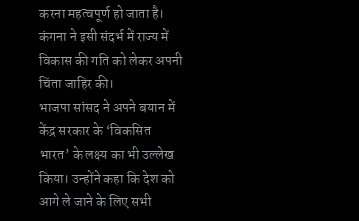करना महत्वपूर्ण हो जाता है। कंगना ने इसी संदर्भ में राज्य में विकास की गति को लेकर अपनी चिंता जाहिर की।
भाजपा सांसद ने अपने बयान में केंद्र सरकार के ‘विकसित भारत’ के लक्ष्य का भी उल्लेख किया। उन्होंने कहा कि देश को आगे ले जाने के लिए सभी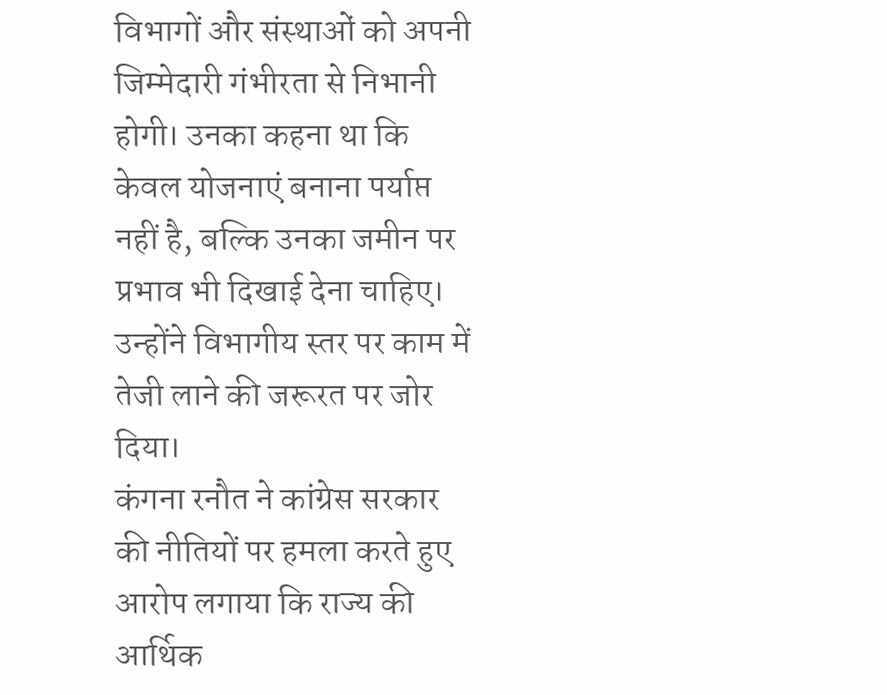विभागों और संस्थाओं को अपनी जिम्मेदारी गंभीरता से निभानी होगी। उनका कहना था कि केवल योजनाएं बनाना पर्याप्त नहीं है, बल्कि उनका जमीन पर प्रभाव भी दिखाई देना चाहिए। उन्होंने विभागीय स्तर पर काम में तेजी लाने की जरूरत पर जोर दिया।
कंगना रनौत ने कांग्रेस सरकार की नीतियों पर हमला करते हुए आरोप लगाया कि राज्य की आर्थिक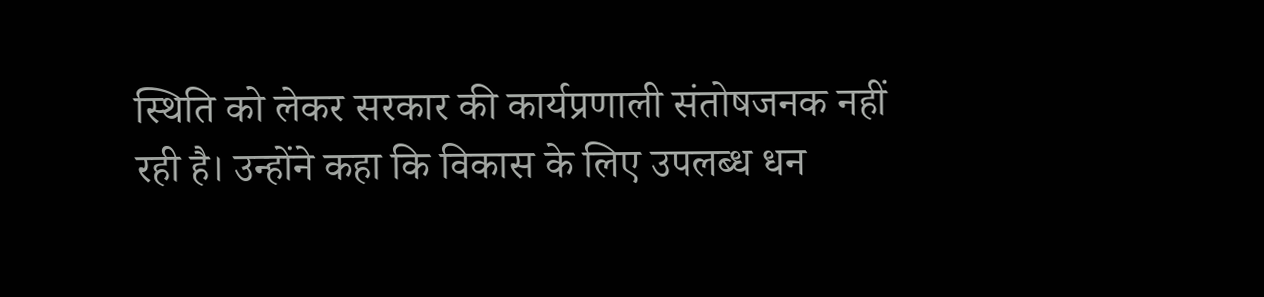स्थिति को लेकर सरकार की कार्यप्रणाली संतोषजनक नहीं रही है। उन्होंने कहा कि विकास के लिए उपलब्ध धन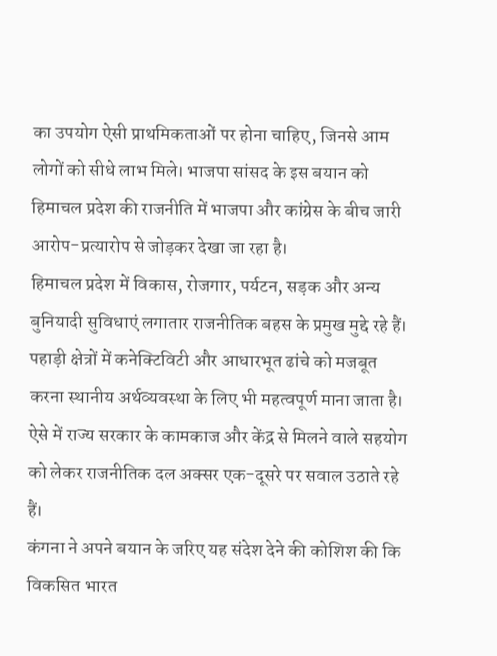का उपयोग ऐसी प्राथमिकताओं पर होना चाहिए, जिनसे आम लोगों को सीधे लाभ मिले। भाजपा सांसद के इस बयान को हिमाचल प्रदेश की राजनीति में भाजपा और कांग्रेस के बीच जारी आरोप-प्रत्यारोप से जोड़कर देखा जा रहा है।
हिमाचल प्रदेश में विकास, रोजगार, पर्यटन, सड़क और अन्य बुनियादी सुविधाएं लगातार राजनीतिक बहस के प्रमुख मुद्दे रहे हैं। पहाड़ी क्षेत्रों में कनेक्टिविटी और आधारभूत ढांचे को मजबूत करना स्थानीय अर्थव्यवस्था के लिए भी महत्वपूर्ण माना जाता है। ऐसे में राज्य सरकार के कामकाज और केंद्र से मिलने वाले सहयोग को लेकर राजनीतिक दल अक्सर एक-दूसरे पर सवाल उठाते रहे हैं।
कंगना ने अपने बयान के जरिए यह संदेश देने की कोशिश की कि विकसित भारत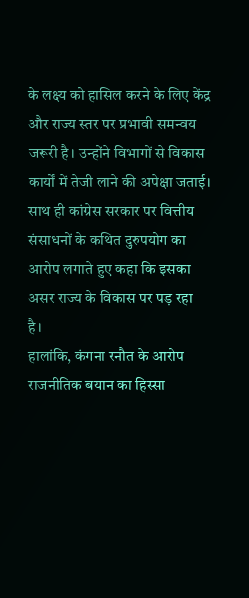के लक्ष्य को हासिल करने के लिए केंद्र और राज्य स्तर पर प्रभावी समन्वय जरूरी है। उन्होंने विभागों से विकास कार्यों में तेजी लाने की अपेक्षा जताई। साथ ही कांग्रेस सरकार पर वित्तीय संसाधनों के कथित दुरुपयोग का आरोप लगाते हुए कहा कि इसका असर राज्य के विकास पर पड़ रहा है।
हालांकि, कंगना रनौत के आरोप राजनीतिक बयान का हिस्सा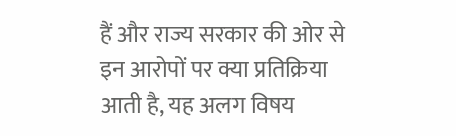हैं और राज्य सरकार की ओर से इन आरोपों पर क्या प्रतिक्रिया आती है, यह अलग विषय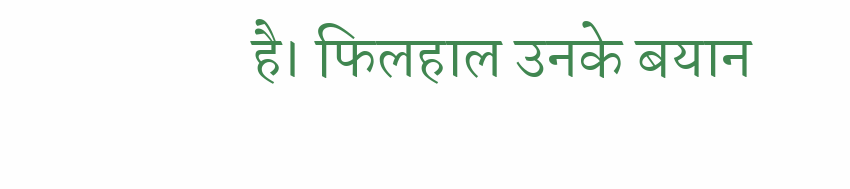है। फिलहाल उनके बयान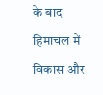के बाद हिमाचल में विकास और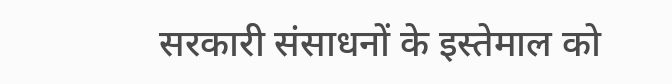सरकारी संसाधनों के इस्तेमाल को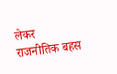लेकर राजनीतिक बहस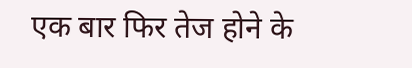एक बार फिर तेज होने के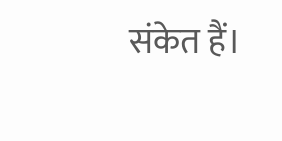संकेत हैं।